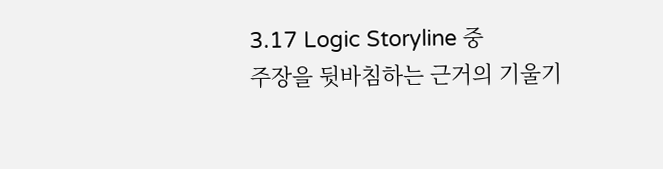3.17 Logic Storyline 중
주장을 뒷바침하는 근거의 기울기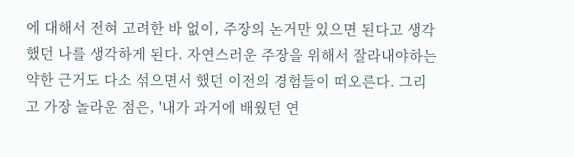에 대해서 전혀 고려한 바 없이, 주장의 논거만 있으면 된다고 생각했던 나를 생각하게 된다. 자연스러운 주장을 위해서 잘라내야하는 약한 근거도 다소 섞으면서 했던 이전의 경험들이 떠오른다. 그리고 가장 놀라운 점은, '내가 과거에 배웠던 연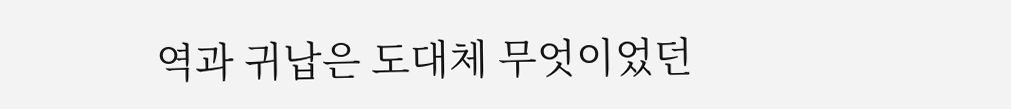역과 귀납은 도대체 무엇이었던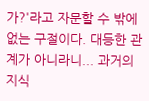가?'라고 자문할 수 밖에 없는 구절이다. 대등한 관계가 아니라니... 과거의 지식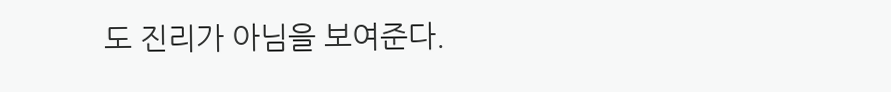도 진리가 아님을 보여준다.